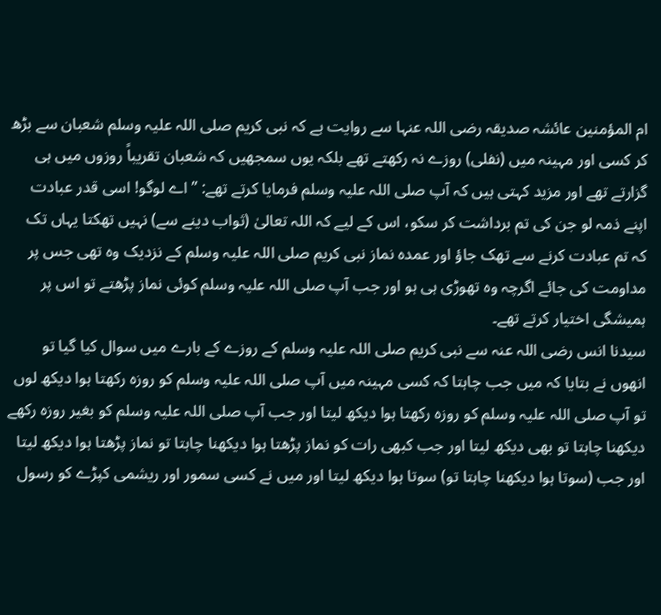ام المؤمنین عائشہ صدیقہ رضی اللہ عنہا سے روایت ہے کہ نبی کریم صلی اللہ علیہ وسلم شعبان سے بڑھ کر کسی اور مہینہ میں (نفلی) روزے نہ رکھتے تھے بلکہ یوں سمجھیں کہ شعبان تقریباً روزوں میں ہی گزارتے تھے اور مزید کہتی ہیں کہ آپ صلی اللہ علیہ وسلم فرمایا کرتے تھے: ”اے لوگو! اسی قدر عبادت اپنے ذمہ لو جن کی تم برداشت کر سکو، اس کے لیے کہ اللہ تعالیٰ (ثواب دینے سے) نہیں تھکتا یہاں تک کہ تم عبادت کرنے سے تھک جاؤ اور عمدہ نماز نبی کریم صلی اللہ علیہ وسلم کے نزدیک وہ تھی جس پر مداومت کی جائے اگرچہ وہ تھوڑی ہی ہو اور جب آپ صلی اللہ علیہ وسلم کوئی نماز پڑھتے تو اس پر ہمیشگی اختیار کرتے تھے۔
سیدنا انس رضی اللہ عنہ سے نبی کریم صلی اللہ علیہ وسلم کے روزے کے بارے میں سوال کیا گیا تو انھوں نے بتایا کہ میں جب چاہتا کہ کسی مہینہ میں آپ صلی اللہ علیہ وسلم کو روزہ رکھتا ہوا دیکھ لوں تو آپ صلی اللہ علیہ وسلم کو روزہ رکھتا ہوا دیکھ لیتا اور جب آپ صلی اللہ علیہ وسلم کو بغیر روزہ رکھے دیکھنا چاہتا تو بھی دیکھ لیتا اور جب کبھی رات کو نماز پڑھتا ہوا دیکھنا چاہتا تو نماز پڑھتا ہوا دیکھ لیتا اور جب (سوتا ہوا دیکھنا چاہتا تو) سوتا ہوا دیکھ لیتا اور میں نے کسی سمور اور ریشمی کپڑے کو رسول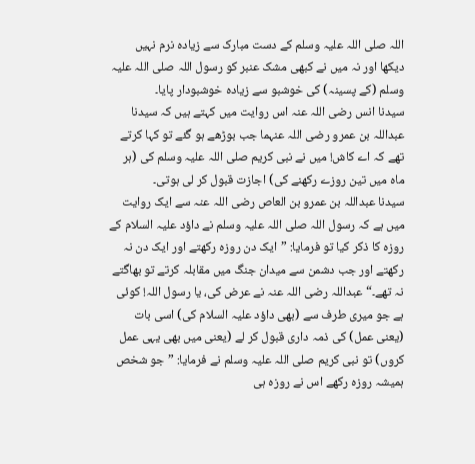اللہ صلی اللہ علیہ وسلم کے دست مبارک سے زیادہ نرم نہیں دیکھا اور نہ میں نے کبھی مشک عنبر کو رسول اللہ صلی اللہ علیہ وسلم (کے پسینہ) کی خوشبو سے زیادہ خوشبودار پایا۔
سیدنا انس رضی اللہ عنہ اس روایت میں کہتے ہیں کہ سیدنا عبداللہ بن عمرو رضی اللہ عنہما جب بوڑھے ہو گئے تو کہا کرتے تھے کہ اے کاش! میں نے نبی کریم صلی اللہ علیہ وسلم کی (ہر ماہ میں تین روزے رکھنے کی) اجازت قبول کر لی ہوتی۔
سیدنا عبداللہ بن عمرو بن العاص رضی اللہ عنہ سے ایک روایت میں ہے کہ رسول اللہ صلی اللہ علیہ وسلم نے داؤد علیہ السلام کے روزہ کا ذکر کیا تو فرمایا: ”ایک دن روزہ رکھتے اور ایک دن نہ رکھتے اور جب دشمن سے میدان جنگ میں مقابلہ کرتے تو بھاگتے نہ تھے۔“ عبداللہ رضی اللہ عنہ نے عرض کی، یا رسول اللہ! کوئی ہے جو میری طرف سے (بھی داؤد علیہ السلام کی) اسی بات (یعنی عمل) کی ذمہ داری قبول کر لے (یعنی میں بھی یہی عمل کروں) تو نبی کریم صلی اللہ علیہ وسلم نے فرمایا: ”جو شخص ہمیشہ روزہ رکھے اس نے روزہ ہی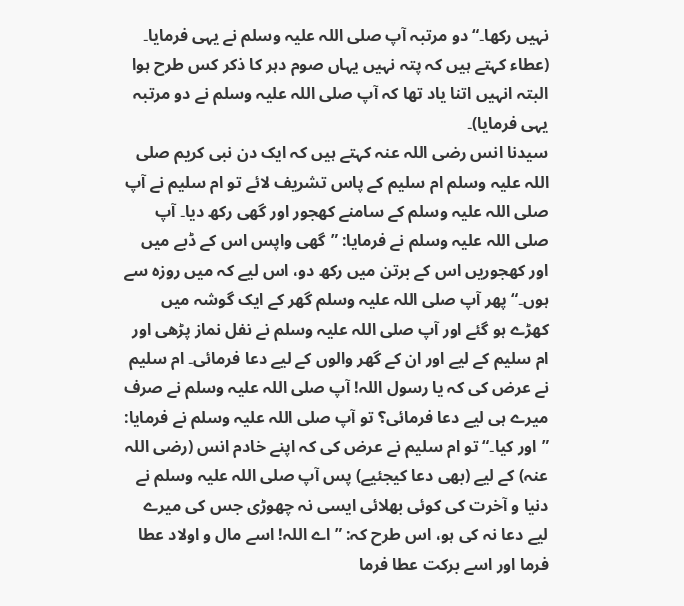نہیں رکھا۔“ دو مرتبہ آپ صلی اللہ علیہ وسلم نے یہی فرمایا۔ (عطاء کہتے ہیں کہ پتہ نہیں یہاں صوم دہر کا ذکر کس طرح ہوا البتہ انہیں اتنا یاد تھا کہ آپ صلی اللہ علیہ وسلم نے دو مرتبہ یہی فرمایا)۔
سیدنا انس رضی اللہ عنہ کہتے ہیں کہ ایک دن نبی کریم صلی اللہ علیہ وسلم ام سلیم کے پاس تشریف لائے تو ام سلیم نے آپ صلی اللہ علیہ وسلم کے سامنے کھجور اور گھی رکھ دیا۔ آپ صلی اللہ علیہ وسلم نے فرمایا: ”گھی واپس اس کے ڈبے میں اور کھجوریں اس کے برتن میں رکھ دو، اس لیے کہ میں روزہ سے ہوں۔“ پھر آپ صلی اللہ علیہ وسلم گھر کے ایک گوشہ میں کھڑے ہو گئے اور آپ صلی اللہ علیہ وسلم نے نفل نماز پڑھی اور ام سلیم کے لیے اور ان کے گھر والوں کے لیے دعا فرمائی۔ ام سلیم نے عرض کی کہ یا رسول اللہ! آپ صلی اللہ علیہ وسلم نے صرف میرے ہی لیے دعا فرمائی؟ تو آپ صلی اللہ علیہ وسلم نے فرمایا: ”اور کیا۔“ تو ام سلیم نے عرض کی کہ اپنے خادم انس (رضی اللہ عنہ) کے لیے (بھی دعا کیجئیے) پس آپ صلی اللہ علیہ وسلم نے دنیا و آخرت کی کوئی بھلائی ایسی نہ چھوڑی جس کی میرے لیے دعا نہ کی ہو، اس طرح کہ: ”اے اللہ! اسے مال و اولاد عطا فرما اور اسے برکت عطا فرما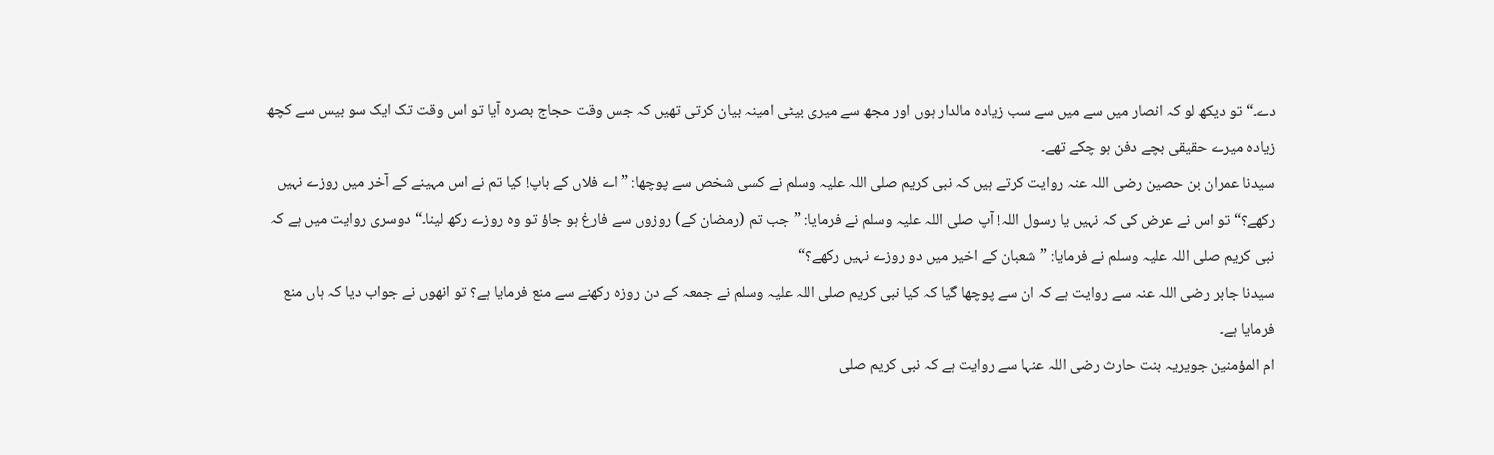دے۔“ تو دیکھ لو کہ انصار میں سے میں سے سب زیادہ مالدار ہوں اور مجھ سے میری بیٹی امینہ بیان کرتی تھیں کہ جس وقت حجاج بصرہ آیا تو اس وقت تک ایک سو بیس سے کچھ زیادہ میرے حقیقی بچے دفن ہو چکے تھے۔
سیدنا عمران بن حصین رضی اللہ عنہ روایت کرتے ہیں کہ نبی کریم صلی اللہ علیہ وسلم نے کسی شخص سے پوچھا: ”اے فلاں کے باپ! کیا تم نے اس مہینے کے آخر میں روزے نہیں رکھے؟“ تو اس نے عرض کی کہ نہیں یا رسول اللہ! آپ صلی اللہ علیہ وسلم نے فرمایا: ”جب تم (رمضان کے) روزوں سے فارغ ہو جاؤ تو وہ روزے رکھ لینا۔“ دوسری روایت میں ہے کہ نبی کریم صلی اللہ علیہ وسلم نے فرمایا: ”شعبان کے اخیر میں دو روزے نہیں رکھے؟“
سیدنا جابر رضی اللہ عنہ سے روایت ہے کہ ان سے پوچھا گیا کہ کیا نبی کریم صلی اللہ علیہ وسلم نے جمعہ کے دن روزہ رکھنے سے منع فرمایا ہے؟ تو انھوں نے جواب دیا کہ ہاں منع فرمایا ہے۔
ام المؤمنین جویریہ بنت حارث رضی اللہ عنہا سے روایت ہے کہ نبی کریم صلی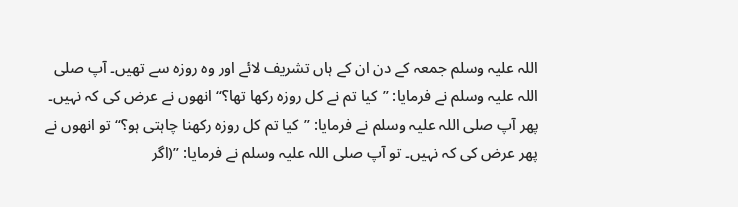اللہ علیہ وسلم جمعہ کے دن ان کے ہاں تشریف لائے اور وہ روزہ سے تھیں۔ آپ صلی اللہ علیہ وسلم نے فرمایا: ”کیا تم نے کل روزہ رکھا تھا؟“ انھوں نے عرض کی کہ نہیں۔ پھر آپ صلی اللہ علیہ وسلم نے فرمایا: ”کیا تم کل روزہ رکھنا چاہتی ہو؟“ تو انھوں نے پھر عرض کی کہ نہیں۔ تو آپ صلی اللہ علیہ وسلم نے فرمایا: ”(اگر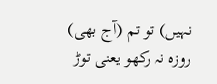نہیں) تو تم (آج بھی) روزہ نہ رکھو یعنی توڑ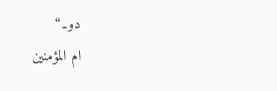دو۔“
ام المؤمنین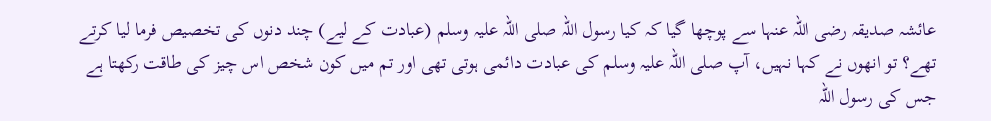عائشہ صدیقہ رضی اللہ عنہا سے پوچھا گیا کہ کیا رسول اللہ صلی اللہ علیہ وسلم (عبادت کے لیے) چند دنوں کی تخصیص فرما لیا کرتے تھے؟ تو انھوں نے کہا نہیں، آپ صلی اللہ علیہ وسلم کی عبادت دائمی ہوتی تھی اور تم میں کون شخص اس چیز کی طاقت رکھتا ہے جس کی رسول اللہ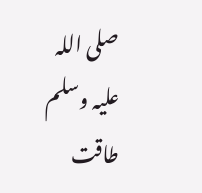صلی اللہ علیہ وسلم طاقت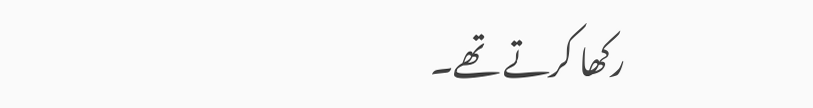رکھا کرتے تھے۔